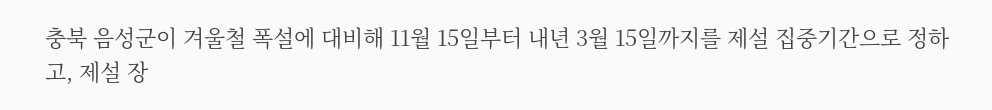충북 음성군이 겨울철 폭설에 대비해 11월 15일부터 내년 3월 15일까지를 제설 집중기간으로 정하고, 제설 장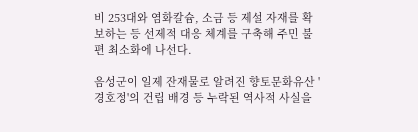비 253대와 염화칼슘, 소금 등 제설 자재를 확보하는 등 선제적 대응 체계를 구축해 주민 불편 최소화에 나선다.

음성군이 일제 잔재물로 알려진 향토문화유산 '경호정'의 건립 배경 등 누락된 역사적 사실을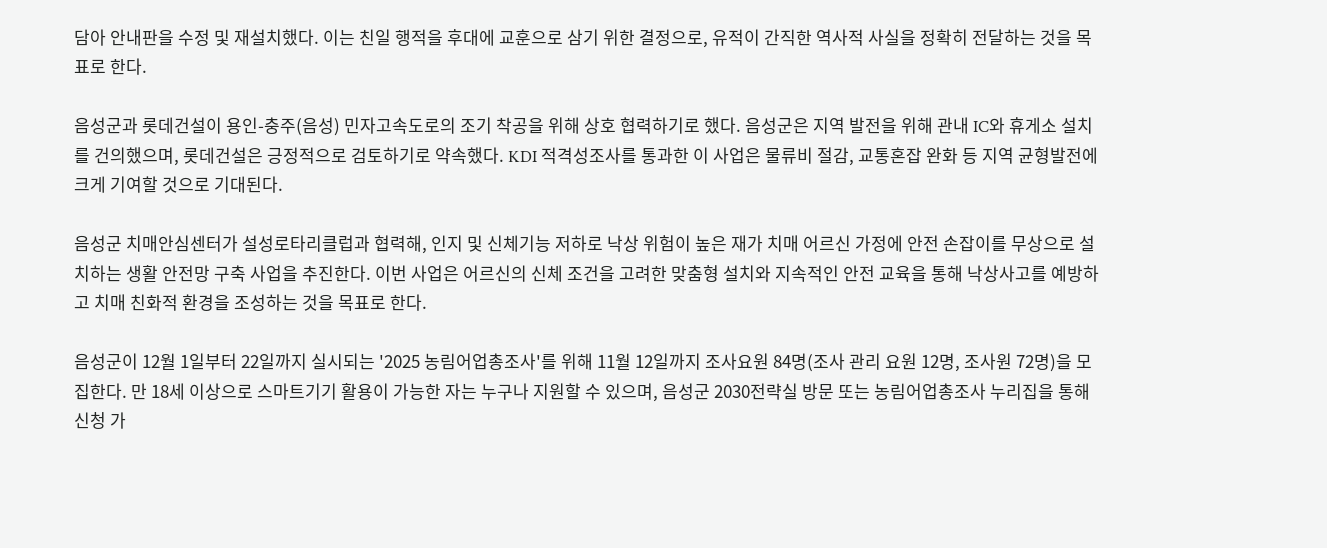담아 안내판을 수정 및 재설치했다. 이는 친일 행적을 후대에 교훈으로 삼기 위한 결정으로, 유적이 간직한 역사적 사실을 정확히 전달하는 것을 목표로 한다.

음성군과 롯데건설이 용인-충주(음성) 민자고속도로의 조기 착공을 위해 상호 협력하기로 했다. 음성군은 지역 발전을 위해 관내 IC와 휴게소 설치를 건의했으며, 롯데건설은 긍정적으로 검토하기로 약속했다. KDI 적격성조사를 통과한 이 사업은 물류비 절감, 교통혼잡 완화 등 지역 균형발전에 크게 기여할 것으로 기대된다.

음성군 치매안심센터가 설성로타리클럽과 협력해, 인지 및 신체기능 저하로 낙상 위험이 높은 재가 치매 어르신 가정에 안전 손잡이를 무상으로 설치하는 생활 안전망 구축 사업을 추진한다. 이번 사업은 어르신의 신체 조건을 고려한 맞춤형 설치와 지속적인 안전 교육을 통해 낙상사고를 예방하고 치매 친화적 환경을 조성하는 것을 목표로 한다.

음성군이 12월 1일부터 22일까지 실시되는 '2025 농림어업총조사'를 위해 11월 12일까지 조사요원 84명(조사 관리 요원 12명, 조사원 72명)을 모집한다. 만 18세 이상으로 스마트기기 활용이 가능한 자는 누구나 지원할 수 있으며, 음성군 2030전략실 방문 또는 농림어업총조사 누리집을 통해 신청 가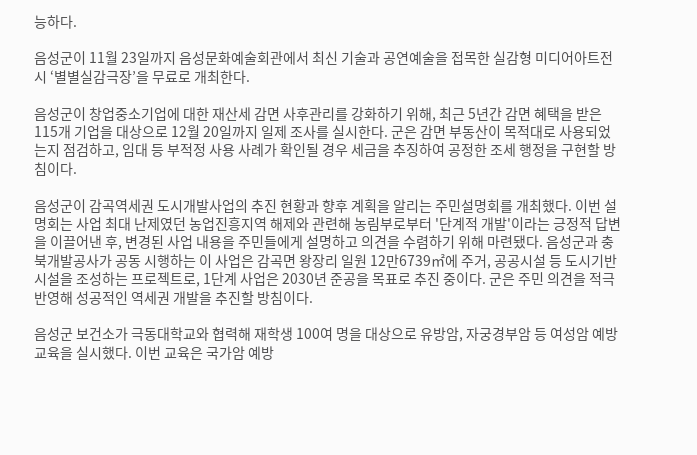능하다.

음성군이 11월 23일까지 음성문화예술회관에서 최신 기술과 공연예술을 접목한 실감형 미디어아트전시 ‘별별실감극장’을 무료로 개최한다.

음성군이 창업중소기업에 대한 재산세 감면 사후관리를 강화하기 위해, 최근 5년간 감면 혜택을 받은 115개 기업을 대상으로 12월 20일까지 일제 조사를 실시한다. 군은 감면 부동산이 목적대로 사용되었는지 점검하고, 임대 등 부적정 사용 사례가 확인될 경우 세금을 추징하여 공정한 조세 행정을 구현할 방침이다.

음성군이 감곡역세권 도시개발사업의 추진 현황과 향후 계획을 알리는 주민설명회를 개최했다. 이번 설명회는 사업 최대 난제였던 농업진흥지역 해제와 관련해 농림부로부터 '단계적 개발'이라는 긍정적 답변을 이끌어낸 후, 변경된 사업 내용을 주민들에게 설명하고 의견을 수렴하기 위해 마련됐다. 음성군과 충북개발공사가 공동 시행하는 이 사업은 감곡면 왕장리 일원 12만6739㎡에 주거, 공공시설 등 도시기반시설을 조성하는 프로젝트로, 1단계 사업은 2030년 준공을 목표로 추진 중이다. 군은 주민 의견을 적극 반영해 성공적인 역세권 개발을 추진할 방침이다.

음성군 보건소가 극동대학교와 협력해 재학생 100여 명을 대상으로 유방암, 자궁경부암 등 여성암 예방 교육을 실시했다. 이번 교육은 국가암 예방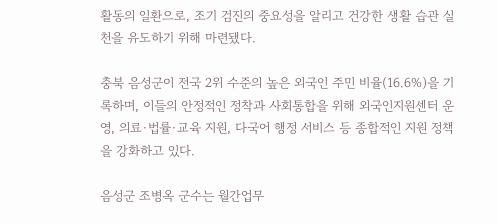활동의 일환으로, 조기 검진의 중요성을 알리고 건강한 생활 습관 실천을 유도하기 위해 마련됐다.

충북 음성군이 전국 2위 수준의 높은 외국인 주민 비율(16.6%)을 기록하며, 이들의 안정적인 정착과 사회통합을 위해 외국인지원센터 운영, 의료·법률·교육 지원, 다국어 행정 서비스 등 종합적인 지원 정책을 강화하고 있다.

음성군 조병옥 군수는 월간업무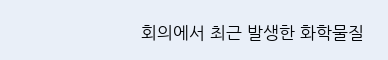회의에서 최근 발생한 화학물질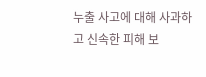누출 사고에 대해 사과하고 신속한 피해 보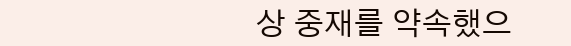상 중재를 약속했으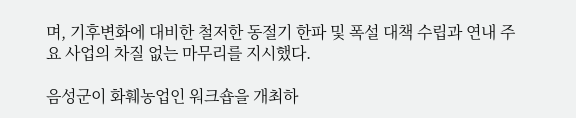며, 기후변화에 대비한 철저한 동절기 한파 및 폭설 대책 수립과 연내 주요 사업의 차질 없는 마무리를 지시했다.

음성군이 화훼농업인 워크숍을 개최하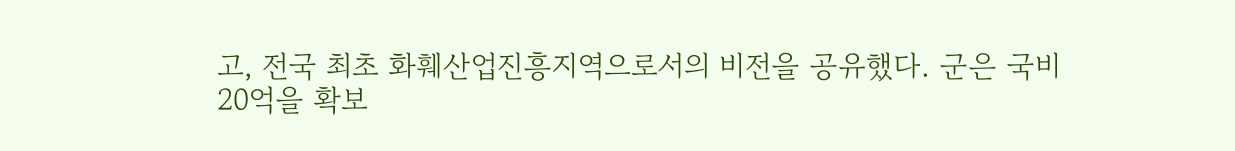고, 전국 최초 화훼산업진흥지역으로서의 비전을 공유했다. 군은 국비 20억을 확보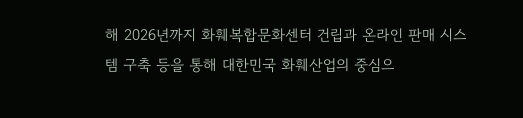해 2026년까지 화훼복합문화센터 건립과 온라인 판매 시스템 구축 등을 통해 대한민국 화훼산업의 중심으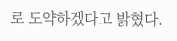로 도약하겠다고 밝혔다.